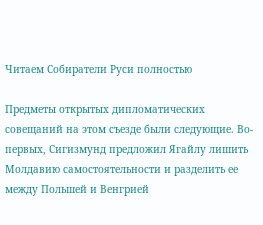Читаем Собиратели Руси полностью

Предметы открытых дипломатических совещаний на этом съезде были следующие. Во-первых, Сигизмунд предложил Ягайлу лишить Молдавию самостоятельности и разделить ее между Польшей и Венгрией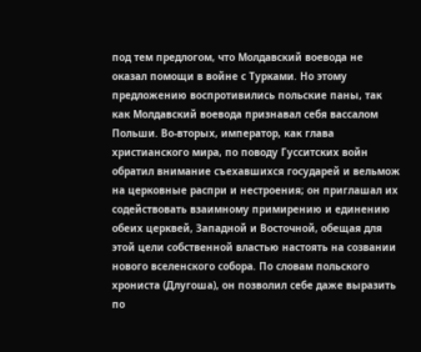под тем предлогом, что Молдавский воевода не оказал помощи в войне с Турками. Но этому предложению воспротивились польские паны, так как Молдавский воевода признавал себя вассалом Польши. Во-вторых, император, как глава христианского мира, по поводу Гусситских войн обратил внимание съехавшихся государей и вельмож на церковные распри и нестроения; он приглашал их содействовать взаимному примирению и единению обеих церквей, Западной и Восточной, обещая для этой цели собственной властью настоять на созвании нового вселенского собора. По словам польского хрониста (Длугоша), он позволил себе даже выразить по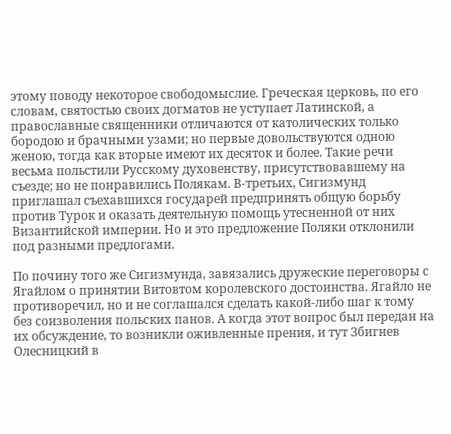этому поводу некоторое свободомыслие. Греческая церковь, по его словам, святостью своих догматов не уступает Латинской, а православные священники отличаются от католических только бородою и брачными узами; но первые довольствуются одною женою, тогда как вторые имеют их десяток и более. Такие речи весьма польстили Русскому духовенству, присутствовавшему на съезде; но не понравились Полякам. В-третьих, Сигизмунд приглашал съехавшихся государей предпринять общую борьбу против Турок и оказать деятельную помощь утесненной от них Византийской империи. Но и это предложение Поляки отклонили под разными предлогами.

По почину того же Сигизмунда, завязались дружеские переговоры с Ягайлом о принятии Витовтом королевского достоинства. Ягайло не противоречил, но и не соглашался сделать какой-либо шаг к тому без соизволения польских панов. А когда этот вопрос был передан на их обсуждение, то возникли оживленные прения, и тут Збигнев Олесницкий в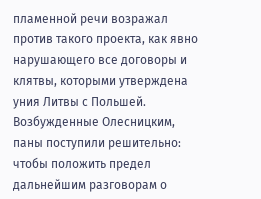пламенной речи возражал против такого проекта, как явно нарушающего все договоры и клятвы, которыми утверждена уния Литвы с Польшей. Возбужденные Олесницким, паны поступили решительно: чтобы положить предел дальнейшим разговорам о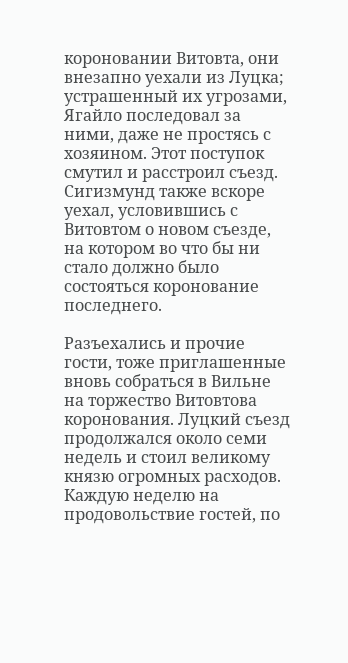короновании Витовта, они внезапно уехали из Луцка; устрашенный их угрозами, Ягайло последовал за ними, даже не простясь с хозяином. Этот поступок смутил и расстроил съезд. Сигизмунд также вскоре уехал, условившись с Витовтом о новом съезде, на котором во что бы ни стало должно было состояться коронование последнего.

Разъехались и прочие гости, тоже приглашенные вновь собраться в Вильне на торжество Витовтова коронования. Луцкий съезд продолжался около семи недель и стоил великому князю огромных расходов. Каждую неделю на продовольствие гостей, по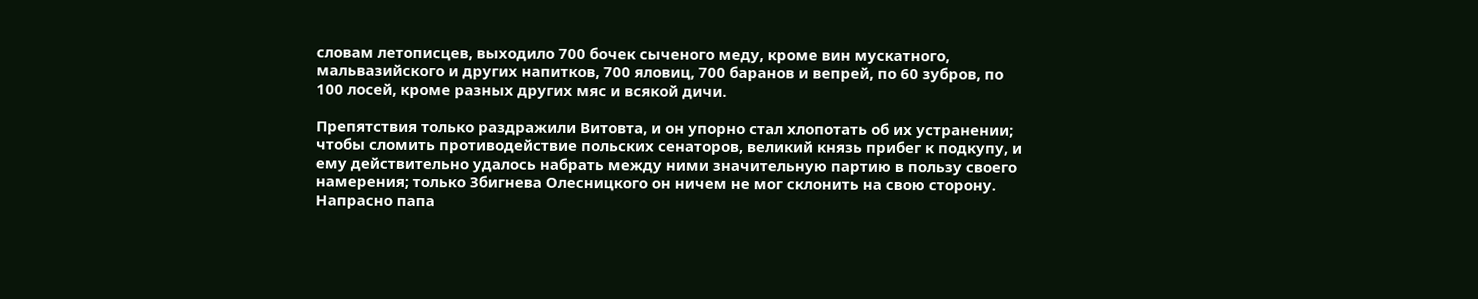словам летописцев, выходило 700 бочек сыченого меду, кроме вин мускатного, мальвазийского и других напитков, 700 яловиц, 700 баранов и вепрей, по 60 зубров, по 100 лосей, кроме разных других мяс и всякой дичи.

Препятствия только раздражили Витовта, и он упорно стал хлопотать об их устранении; чтобы сломить противодействие польских сенаторов, великий князь прибег к подкупу, и ему действительно удалось набрать между ними значительную партию в пользу своего намерения; только Збигнева Олесницкого он ничем не мог склонить на свою сторону. Напрасно папа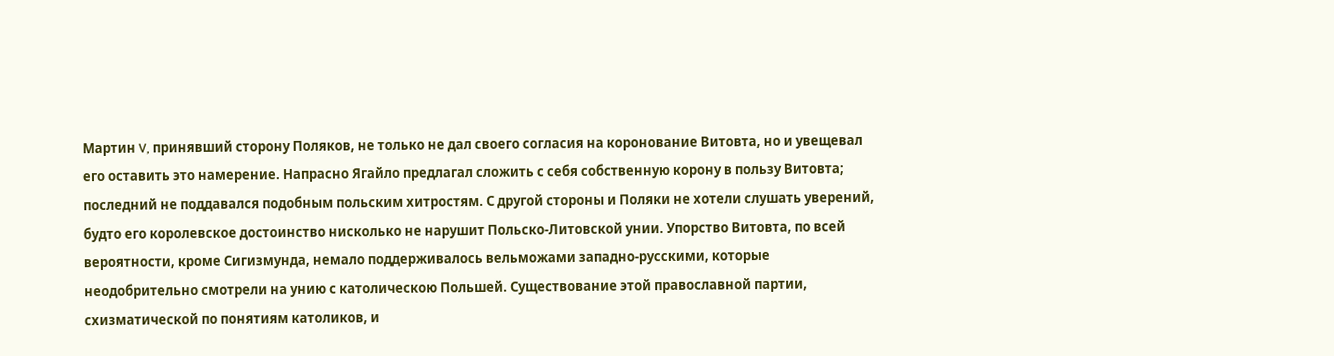Мартин V, принявший сторону Поляков, не только не дал своего согласия на коронование Витовта, но и увещевал его оставить это намерение. Напрасно Ягайло предлагал сложить с себя собственную корону в пользу Витовта; последний не поддавался подобным польским хитростям. С другой стороны и Поляки не хотели слушать уверений, будто его королевское достоинство нисколько не нарушит Польско-Литовской унии. Упорство Витовта, по всей вероятности, кроме Сигизмунда, немало поддерживалось вельможами западно-русскими, которые неодобрительно смотрели на унию с католическою Польшей. Существование этой православной партии, схизматической по понятиям католиков, и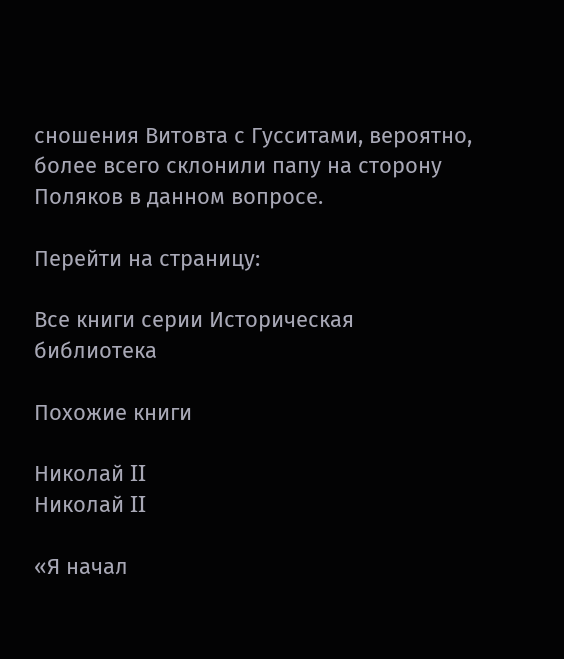сношения Витовта с Гусситами, вероятно, более всего склонили папу на сторону Поляков в данном вопросе.

Перейти на страницу:

Все книги серии Историческая библиотека

Похожие книги

Николай II
Николай II

«Я начал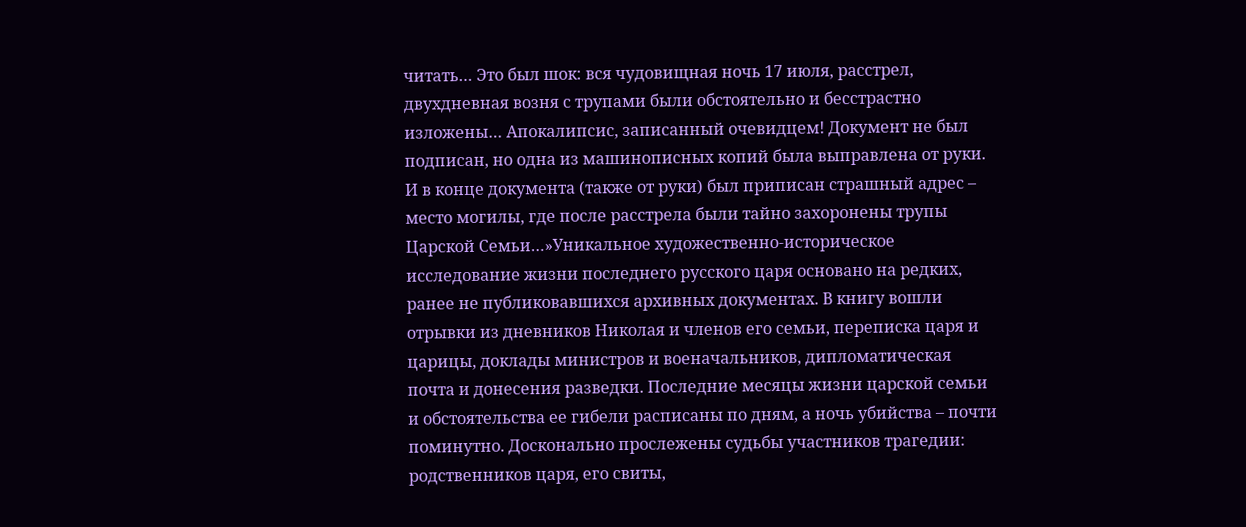читать… Это был шок: вся чудовищная ночь 17 июля, расстрел, двухдневная возня с трупами были обстоятельно и бесстрастно изложены… Апокалипсис, записанный очевидцем! Документ не был подписан, но одна из машинописных копий была выправлена от руки. И в конце документа (также от руки) был приписан страшный адрес – место могилы, где после расстрела были тайно захоронены трупы Царской Семьи…»Уникальное художественно-историческое исследование жизни последнего русского царя основано на редких, ранее не публиковавшихся архивных документах. В книгу вошли отрывки из дневников Николая и членов его семьи, переписка царя и царицы, доклады министров и военачальников, дипломатическая почта и донесения разведки. Последние месяцы жизни царской семьи и обстоятельства ее гибели расписаны по дням, а ночь убийства – почти поминутно. Досконально прослежены судьбы участников трагедии: родственников царя, его свиты,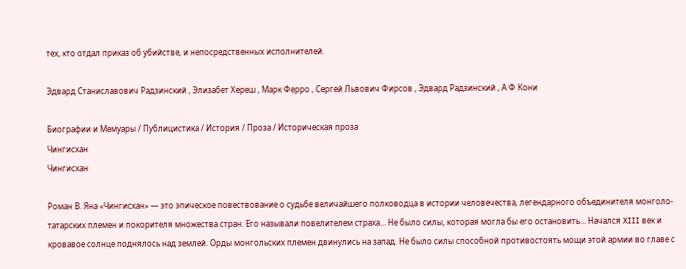тех, кто отдал приказ об убийстве, и непосредственных исполнителей.

Эдвард Станиславович Радзинский , Элизабет Хереш , Марк Ферро , Сергей Львович Фирсов , Эдвард Радзинский , А Ф Кони

Биографии и Мемуары / Публицистика / История / Проза / Историческая проза
Чингисхан
Чингисхан

Роман В. Яна «Чингисхан» — это эпическое повествование о судьбе величайшего полководца в истории человечества, легендарного объединителя монголо-татарских племен и покорителя множества стран. Его называли повелителем страха… Не было силы, которая могла бы его остановить… Начался XIII век и кровавое солнце поднялось над землей. Орды монгольских племен двинулись на запад. Не было силы способной противостоять мощи этой армии во главе с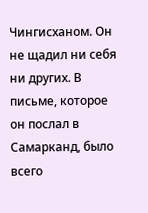Чингисханом. Он не щадил ни себя ни других. В письме, которое он послал в Самарканд, было всего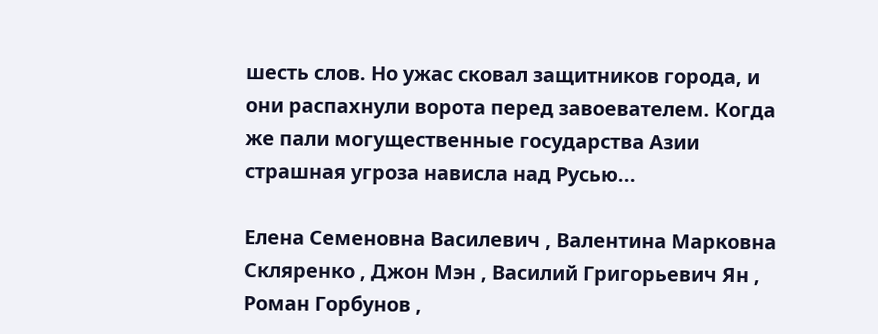шесть слов. Но ужас сковал защитников города, и они распахнули ворота перед завоевателем. Когда же пали могущественные государства Азии страшная угроза нависла над Русью...

Елена Семеновна Василевич , Валентина Марковна Скляренко , Джон Мэн , Василий Григорьевич Ян , Роман Горбунов ,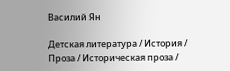Василий Ян

Детская литература / История / Проза / Историческая проза /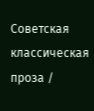Советская классическая проза /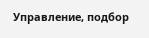Управление, подбор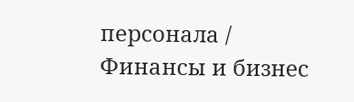персонала / Финансы и бизнес